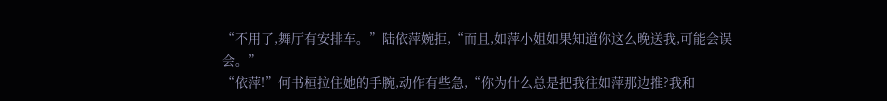“不用了,舞厅有安排车。”陆依萍婉拒,“而且,如萍小姐如果知道你这么晚送我,可能会误会。”
“依萍!”何书桓拉住她的手腕,动作有些急,“你为什么总是把我往如萍那边推?我和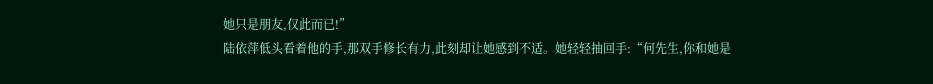她只是朋友,仅此而已!”
陆依萍低头看着他的手,那双手修长有力,此刻却让她感到不适。她轻轻抽回手:“何先生,你和她是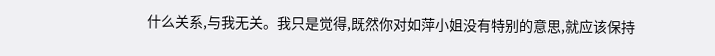什么关系,与我无关。我只是觉得,既然你对如萍小姐没有特别的意思,就应该保持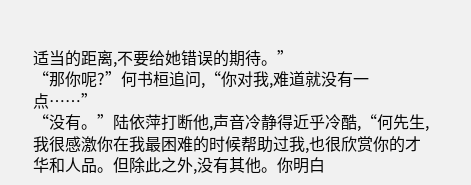适当的距离,不要给她错误的期待。”
“那你呢?”何书桓追问,“你对我,难道就没有一点……”
“没有。”陆依萍打断他,声音冷静得近乎冷酷,“何先生,我很感激你在我最困难的时候帮助过我,也很欣赏你的才华和人品。但除此之外,没有其他。你明白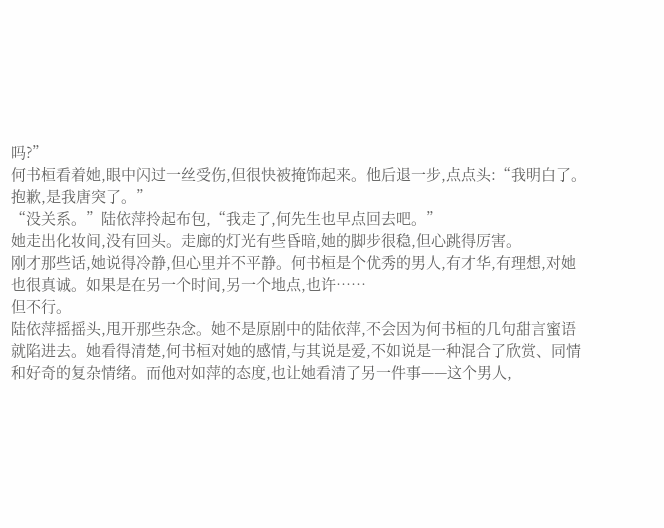吗?”
何书桓看着她,眼中闪过一丝受伤,但很快被掩饰起来。他后退一步,点点头:“我明白了。抱歉,是我唐突了。”
“没关系。”陆依萍拎起布包,“我走了,何先生也早点回去吧。”
她走出化妆间,没有回头。走廊的灯光有些昏暗,她的脚步很稳,但心跳得厉害。
刚才那些话,她说得冷静,但心里并不平静。何书桓是个优秀的男人,有才华,有理想,对她也很真诚。如果是在另一个时间,另一个地点,也许……
但不行。
陆依萍摇摇头,甩开那些杂念。她不是原剧中的陆依萍,不会因为何书桓的几句甜言蜜语就陷进去。她看得清楚,何书桓对她的感情,与其说是爱,不如说是一种混合了欣赏、同情和好奇的复杂情绪。而他对如萍的态度,也让她看清了另一件事——这个男人,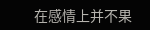在感情上并不果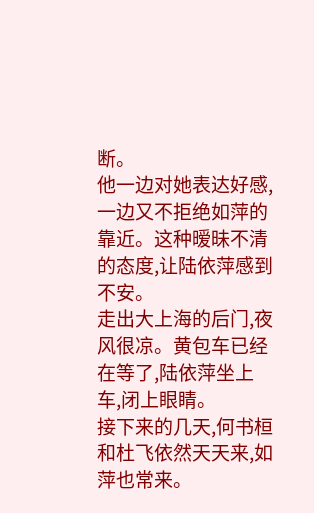断。
他一边对她表达好感,一边又不拒绝如萍的靠近。这种暧昧不清的态度,让陆依萍感到不安。
走出大上海的后门,夜风很凉。黄包车已经在等了,陆依萍坐上车,闭上眼睛。
接下来的几天,何书桓和杜飞依然天天来,如萍也常来。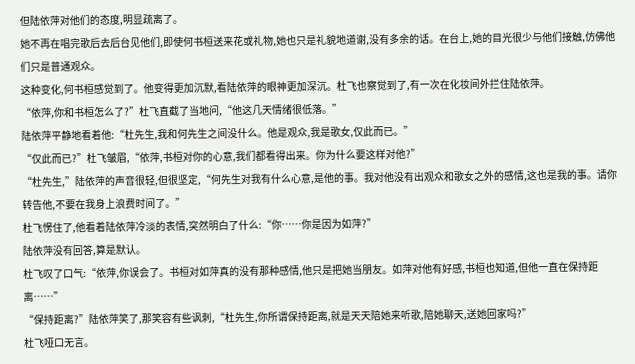但陆依萍对他们的态度,明显疏离了。
她不再在唱完歌后去后台见他们,即使何书桓送来花或礼物,她也只是礼貌地道谢,没有多余的话。在台上,她的目光很少与他们接触,仿佛他们只是普通观众。
这种变化,何书桓感觉到了。他变得更加沉默,看陆依萍的眼神更加深沉。杜飞也察觉到了,有一次在化妆间外拦住陆依萍。
“依萍,你和书桓怎么了?”杜飞直截了当地问,“他这几天情绪很低落。”
陆依萍平静地看着他:“杜先生,我和何先生之间没什么。他是观众,我是歌女,仅此而已。”
“仅此而已?”杜飞皱眉,“依萍,书桓对你的心意,我们都看得出来。你为什么要这样对他?”
“杜先生,”陆依萍的声音很轻,但很坚定,“何先生对我有什么心意,是他的事。我对他没有出观众和歌女之外的感情,这也是我的事。请你转告他,不要在我身上浪费时间了。”
杜飞愣住了,他看着陆依萍冷淡的表情,突然明白了什么:“你……你是因为如萍?”
陆依萍没有回答,算是默认。
杜飞叹了口气:“依萍,你误会了。书桓对如萍真的没有那种感情,他只是把她当朋友。如萍对他有好感,书桓也知道,但他一直在保持距离……”
“保持距离?”陆依萍笑了,那笑容有些讽刺,“杜先生,你所谓保持距离,就是天天陪她来听歌,陪她聊天,送她回家吗?”
杜飞哑口无言。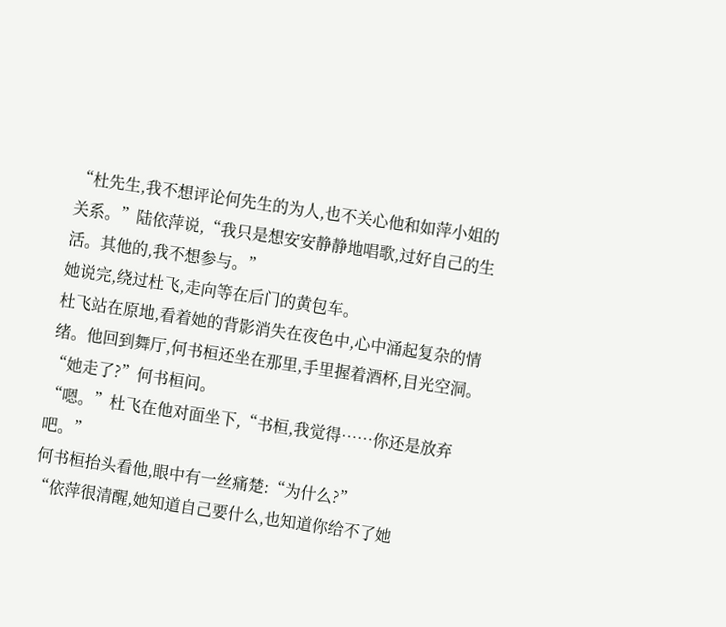“杜先生,我不想评论何先生的为人,也不关心他和如萍小姐的关系。”陆依萍说,“我只是想安安静静地唱歌,过好自己的生活。其他的,我不想参与。”
她说完,绕过杜飞,走向等在后门的黄包车。
杜飞站在原地,看着她的背影消失在夜色中,心中涌起复杂的情绪。他回到舞厅,何书桓还坐在那里,手里握着酒杯,目光空洞。
“她走了?”何书桓问。
“嗯。”杜飞在他对面坐下,“书桓,我觉得……你还是放弃吧。”
何书桓抬头看他,眼中有一丝痛楚:“为什么?”
“依萍很清醒,她知道自己要什么,也知道你给不了她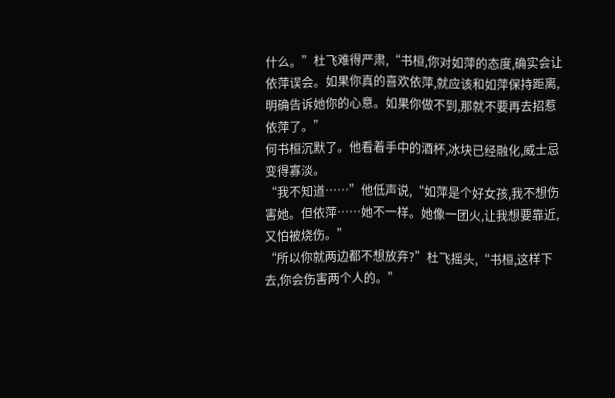什么。”杜飞难得严肃,“书桓,你对如萍的态度,确实会让依萍误会。如果你真的喜欢依萍,就应该和如萍保持距离,明确告诉她你的心意。如果你做不到,那就不要再去招惹依萍了。”
何书桓沉默了。他看着手中的酒杯,冰块已经融化,威士忌变得寡淡。
“我不知道……”他低声说,“如萍是个好女孩,我不想伤害她。但依萍……她不一样。她像一团火,让我想要靠近,又怕被烧伤。”
“所以你就两边都不想放弃?”杜飞摇头,“书桓,这样下去,你会伤害两个人的。”